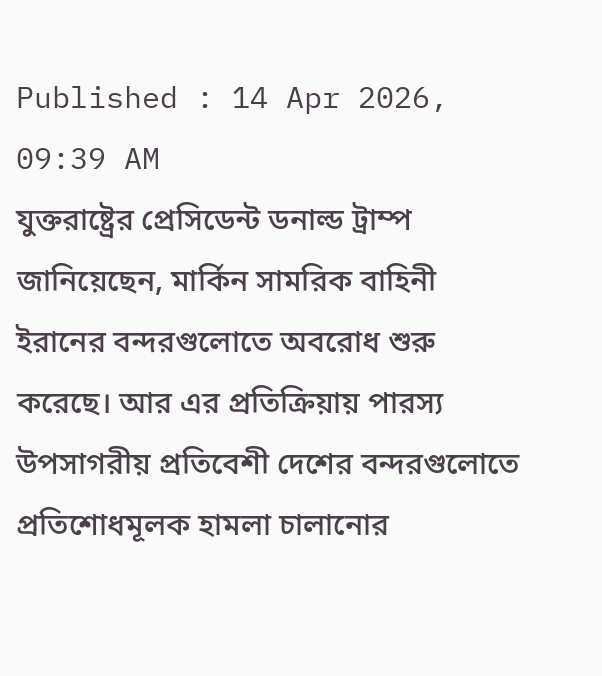Published : 14 Apr 2026, 09:39 AM
যুক্তরাষ্ট্রের প্রেসিডেন্ট ডনাল্ড ট্রাম্প জানিয়েছেন, মার্কিন সামরিক বাহিনী ইরানের বন্দরগুলোতে অবরোধ শুরু করেছে। আর এর প্রতিক্রিয়ায় পারস্য উপসাগরীয় প্রতিবেশী দেশের বন্দরগুলোতে প্রতিশোধমূলক হামলা চালানোর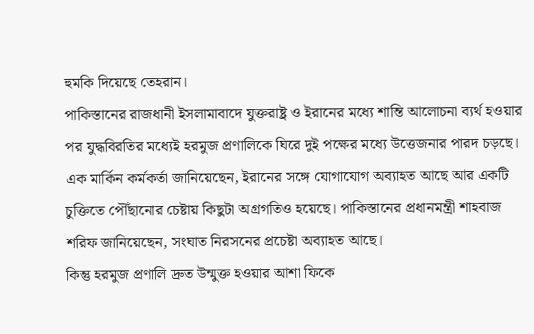হুমকি দিয়েছে তেহরান।
পাকিস্তানের রাজধানী ইসলামাবাদে যুক্তরাষ্ট্র ও ইরানের মধ্যে শান্তি আলোচনা ব্যর্থ হওয়ার পর যুদ্ধবিরতির মধ্যেই হরমুজ প্রণালিকে ঘিরে দুই পক্ষের মধ্যে উত্তেজনার পারদ চড়ছে।
এক মার্কিন কর্মকর্তা জানিয়েছেন, ইরানের সঙ্গে যোগাযোগ অব্যাহত আছে আর একটি চুক্তিতে পৌঁছানোর চেষ্টায় কিছুটা অগ্রগতিও হয়েছে। পাকিস্তানের প্রধানমন্ত্রী শাহবাজ শরিফ জানিয়েছেন, সংঘাত নিরসনের প্রচেষ্টা অব্যাহত আছে।
কিন্তু হরমুজ প্রণালি দ্রুত উন্মুক্ত হওয়ার আশা ফিকে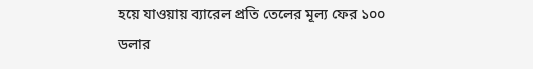হয়ে যাওয়ায় ব্যারেল প্রতি তেলের মূল্য ফের ১০০ ডলার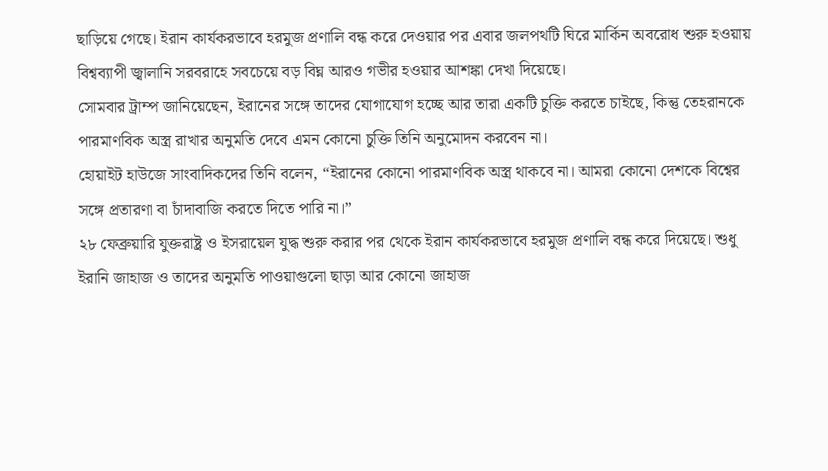ছাড়িয়ে গেছে। ইরান কার্যকরভাবে হরমুজ প্রণালি বন্ধ করে দেওয়ার পর এবার জলপথটি ঘিরে মার্কিন অবরোধ শুরু হওয়ায় বিশ্বব্যাপী জ্বালানি সরবরাহে সবচেয়ে বড় বিঘ্ন আরও গভীর হওয়ার আশঙ্কা দেখা দিয়েছে।
সোমবার ট্রাম্প জানিয়েছেন, ইরানের সঙ্গে তাদের যোগাযোগ হচ্ছে আর তারা একটি চুক্তি করতে চাইছে, কিন্তু তেহরানকে পারমাণবিক অস্ত্র রাখার অনুমতি দেবে এমন কোনো চুক্তি তিনি অনুমোদন করবেন না।
হোয়াইট হাউজে সাংবাদিকদের তিনি বলেন, “ইরানের কোনো পারমাণবিক অস্ত্র থাকবে না। আমরা কোনো দেশকে বিশ্বের সঙ্গে প্রতারণা বা চাঁদাবাজি করতে দিতে পারি না।”
২৮ ফেব্রুয়ারি যুক্তরাষ্ট্র ও ইসরায়েল যুদ্ধ শুরু করার পর থেকে ইরান কার্যকরভাবে হরমুজ প্রণালি বন্ধ করে দিয়েছে। শুধু ইরানি জাহাজ ও তাদের অনুমতি পাওয়াগুলো ছাড়া আর কোনো জাহাজ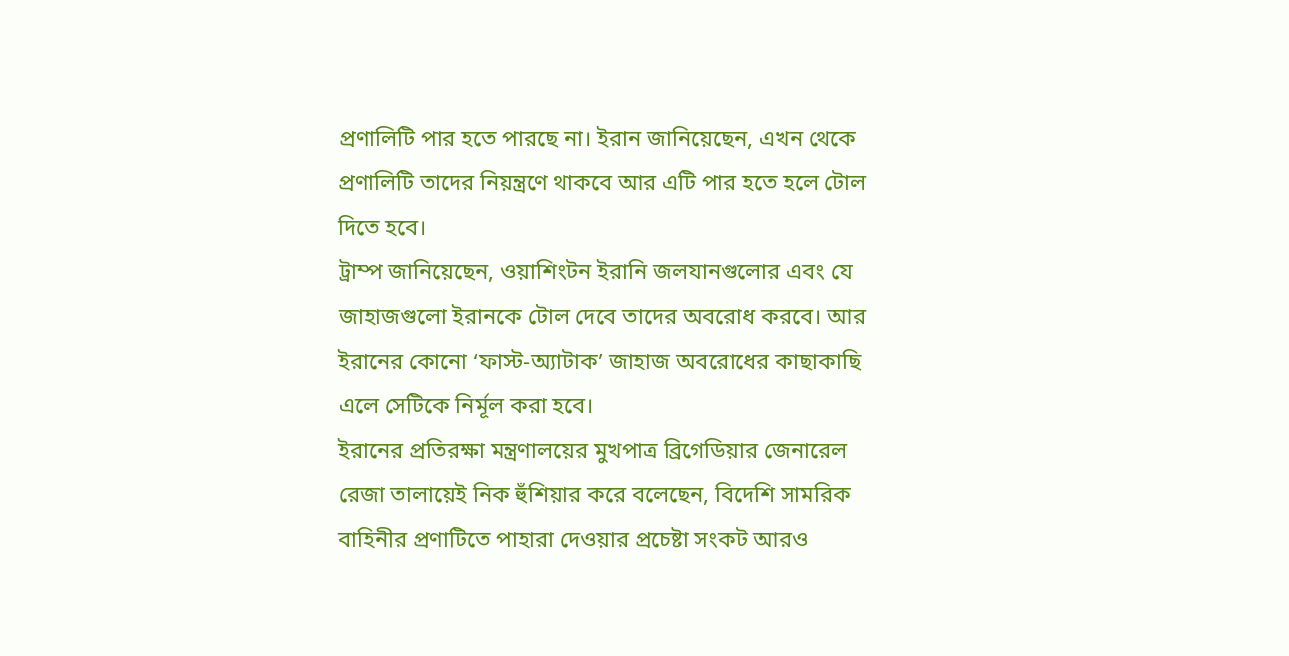প্রণালিটি পার হতে পারছে না। ইরান জানিয়েছেন, এখন থেকে প্রণালিটি তাদের নিয়ন্ত্রণে থাকবে আর এটি পার হতে হলে টোল দিতে হবে।
ট্রাম্প জানিয়েছেন, ওয়াশিংটন ইরানি জলযানগুলোর এবং যে জাহাজগুলো ইরানকে টোল দেবে তাদের অবরোধ করবে। আর ইরানের কোনো ‘ফাস্ট-অ্যাটাক’ জাহাজ অবরোধের কাছাকাছি এলে সেটিকে নির্মূল করা হবে।
ইরানের প্রতিরক্ষা মন্ত্রণালয়ের মুখপাত্র ব্রিগেডিয়ার জেনারেল রেজা তালায়েই নিক হুঁশিয়ার করে বলেছেন, বিদেশি সামরিক বাহিনীর প্রণাটিতে পাহারা দেওয়ার প্রচেষ্টা সংকট আরও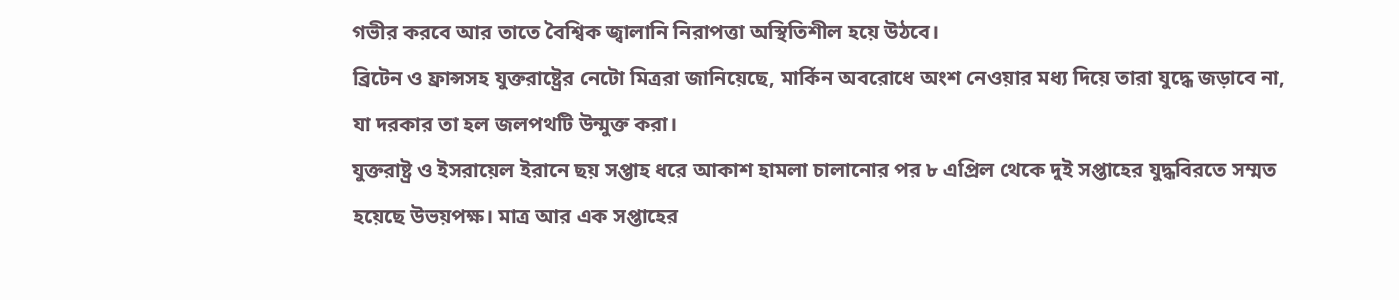গভীর করবে আর তাতে বৈশ্বিক জ্বালানি নিরাপত্তা অস্থিতিশীল হয়ে উঠবে।
ব্রিটেন ও ফ্রান্সসহ যুক্তরাষ্ট্রের নেটো মিত্ররা জানিয়েছে, মার্কিন অবরোধে অংশ নেওয়ার মধ্য দিয়ে তারা যুদ্ধে জড়াবে না, যা দরকার তা হল জলপথটি উন্মুক্ত করা।
যুক্তরাষ্ট্র ও ইসরায়েল ইরানে ছয় সপ্তাহ ধরে আকাশ হামলা চালানোর পর ৮ এপ্রিল থেকে দুই সপ্তাহের যুদ্ধবিরতে সম্মত হয়েছে উভয়পক্ষ। মাত্র আর এক সপ্তাহের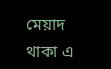মেয়াদ থাকা এ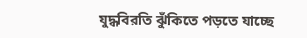যুদ্ধবিরতি ঝুঁকিতে পড়তে যাচ্ছে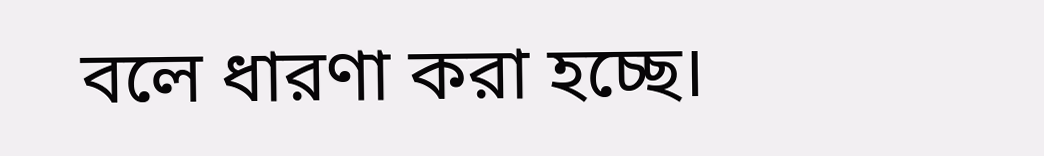বলে ধারণা করা হচ্ছে।